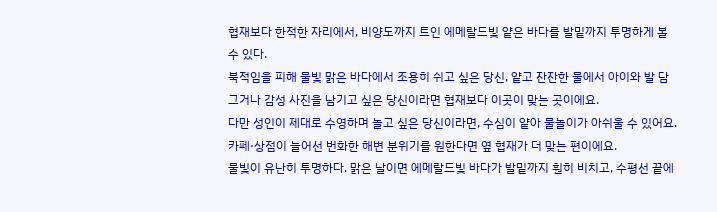협재보다 한적한 자리에서, 비양도까지 트인 에메랄드빛 얕은 바다를 발밑까지 투명하게 볼 수 있다.
북적임을 피해 물빛 맑은 바다에서 조용히 쉬고 싶은 당신, 얕고 잔잔한 물에서 아이와 발 담그거나 감성 사진을 남기고 싶은 당신이라면 협재보다 이곳이 맞는 곳이에요.
다만 성인이 제대로 수영하며 놀고 싶은 당신이라면, 수심이 얕아 물놀이가 아쉬울 수 있어요. 카페·상점이 늘어선 번화한 해변 분위기를 원한다면 옆 협재가 더 맞는 편이에요.
물빛이 유난히 투명하다. 맑은 날이면 에메랄드빛 바다가 발밑까지 훤히 비치고, 수평선 끝에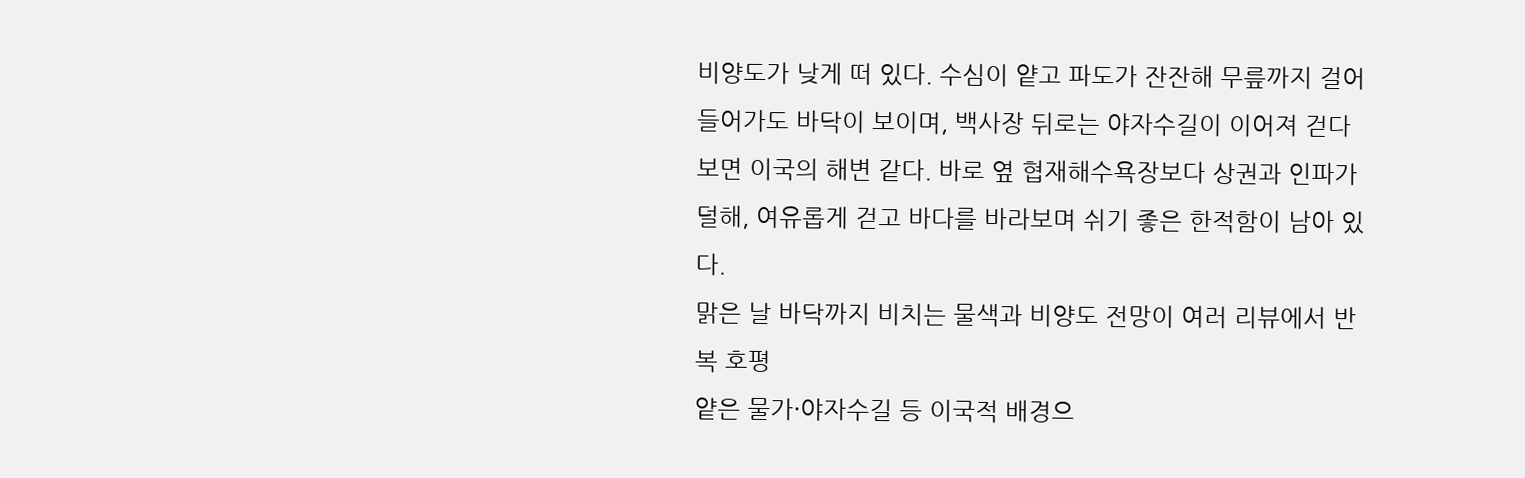비양도가 낮게 떠 있다. 수심이 얕고 파도가 잔잔해 무릎까지 걸어 들어가도 바닥이 보이며, 백사장 뒤로는 야자수길이 이어져 걷다 보면 이국의 해변 같다. 바로 옆 협재해수욕장보다 상권과 인파가 덜해, 여유롭게 걷고 바다를 바라보며 쉬기 좋은 한적함이 남아 있다.
맑은 날 바닥까지 비치는 물색과 비양도 전망이 여러 리뷰에서 반복 호평
얕은 물가·야자수길 등 이국적 배경으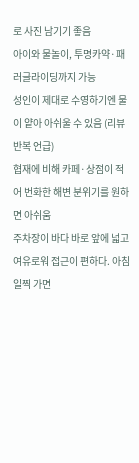로 사진 남기기 좋음
아이와 물놀이, 투명카약·패러글라이딩까지 가능
성인이 제대로 수영하기엔 물이 얕아 아쉬울 수 있음 (리뷰 반복 언급)
협재에 비해 카페·상점이 적어 번화한 해변 분위기를 원하면 아쉬움
주차장이 바다 바로 앞에 넓고 여유로워 접근이 편하다. 아침 일찍 가면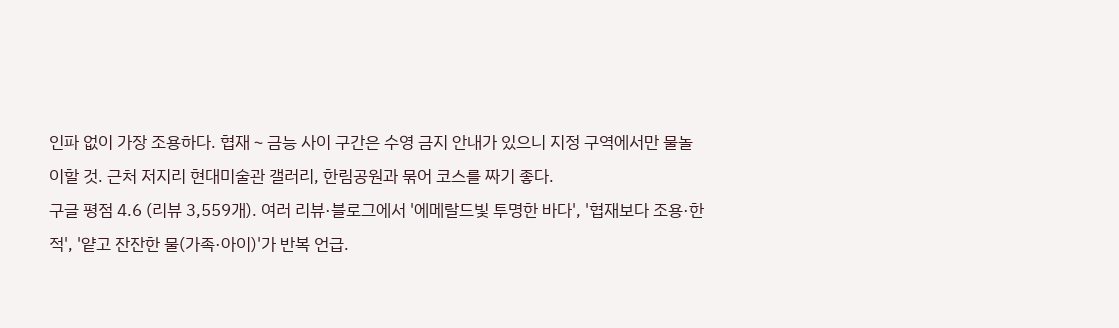인파 없이 가장 조용하다. 협재∼금능 사이 구간은 수영 금지 안내가 있으니 지정 구역에서만 물놀이할 것. 근처 저지리 현대미술관 갤러리, 한림공원과 묶어 코스를 짜기 좋다.
구글 평점 4.6 (리뷰 3,559개). 여러 리뷰·블로그에서 '에메랄드빛 투명한 바다', '협재보다 조용·한적', '얕고 잔잔한 물(가족·아이)'가 반복 언급.